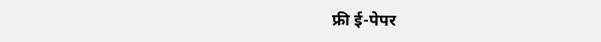फ्री ई-पेपर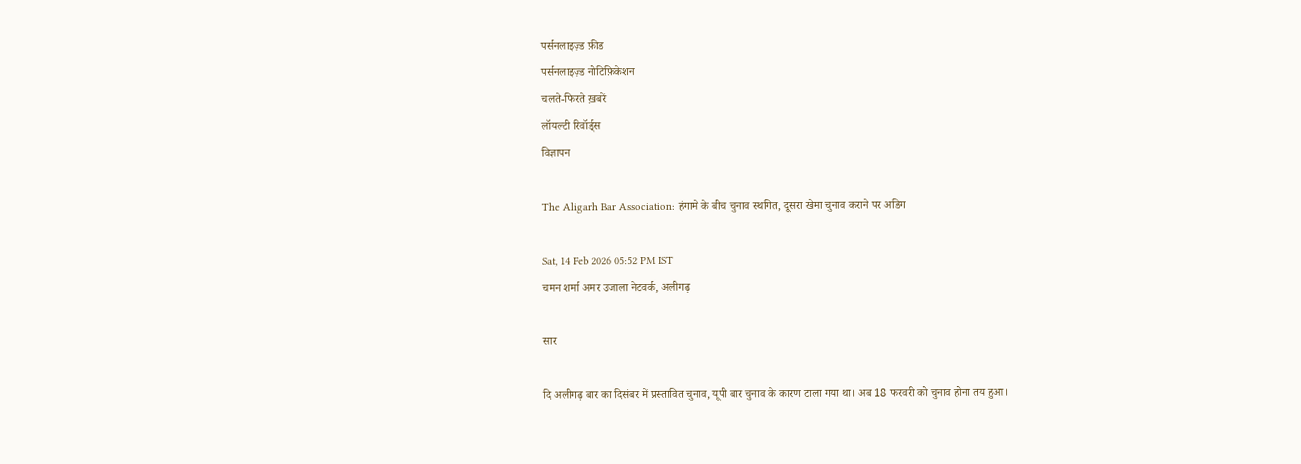पर्सनलाइज़्ड फ़ीड
पर्सनलाइज़्ड नोटिफ़िकेशन
चलते-फिरते ख़बरें
लॉयल्टी रिवॉर्ड्स
विज्ञापन

The Aligarh Bar Association: हंगामे के बीच चुनाव स्थगित, दूसरा खेमा चुनाव कराने पर अडिग

Sat, 14 Feb 2026 05:52 PM IST
चमन शर्मा अमर उजाला नेटवर्क, अलीगढ़

सार

दि अलीगढ़ बार का दिसंबर में प्रस्तावित चुनाव, यूपी बार चुनाव के कारण टाला गया था। अब 18 फरवरी को चुनाव होना तय हुआ।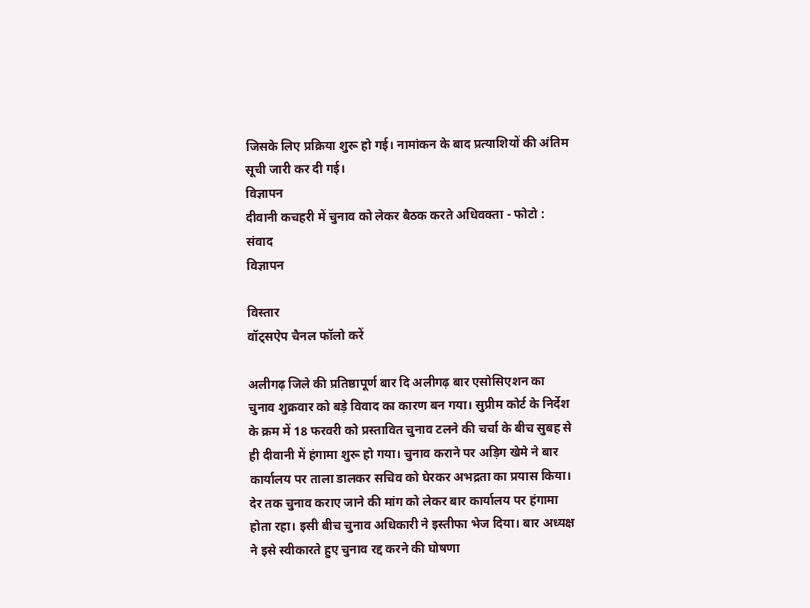जिसके लिए प्रक्रिया शुरू हो गई। नामांकन के बाद प्रत्याशियों की अंतिम सूची जारी कर दी गई।
विज्ञापन
दीवानी कचहरी में चुनाव को लेकर बैठक करते अधिवक्ता - फोटो : संवाद
विज्ञापन

विस्तार
वॉट्सऐप चैनल फॉलो करें

अलीगढ़ जिले की प्रतिष्ठापूर्ण बार दि अलीगढ़ बार एसोसिएशन का चुनाव शुक्रवार को बड़े विवाद का कारण बन गया। सुप्रीम कोर्ट के निर्देश के क्रम में 18 फरवरी को प्रस्तावित चुनाव टलने की चर्चा के बीच सुबह से ही दीवानी में हंगामा शुरू हो गया। चुनाव कराने पर अड़िग खेमे ने बार कार्यालय पर ताला डालकर सचिव को घेरकर अभद्रता का प्रयास किया। देर तक चुनाव कराए जाने की मांग को लेकर बार कार्यालय पर हंगामा होता रहा। इसी बीच चुनाव अधिकारी ने इस्तीफा भेज दिया। बार अध्यक्ष ने इसे स्वीकारते हुए चुनाव रद्द करने की घोषणा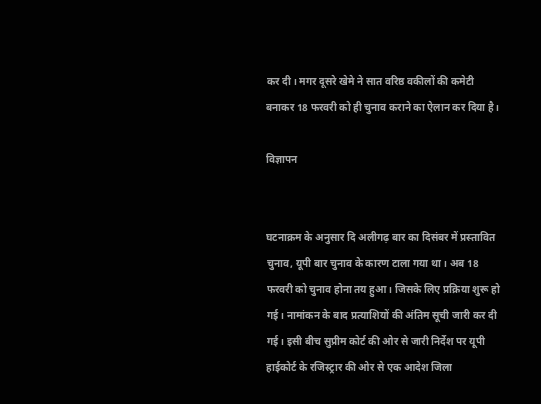कर दी। मगर दूसरे खेमे ने सात वरिष्ठ वकीलों की कमेटी बनाकर 18 फरवरी को ही चुनाव कराने का ऐलान कर दिया है।

विज्ञापन


घटनाक्रम के अनुसार दि अलीगढ़ बार का दिसंबर में प्रस्तावित चुनाव, यूपी बार चुनाव के कारण टाला गया था। अब 18 फरवरी को चुनाव होना तय हुआ। जिसके लिए प्रक्रिया शुरू हो गई। नामांकन के बाद प्रत्याशियों की अंतिम सूची जारी कर दी गई। इसी बीच सुप्रीम कोर्ट की ओर से जारी निर्देश पर यूपी हाईकोर्ट के रजिस्ट्रार की ओर से एक आदेश जिला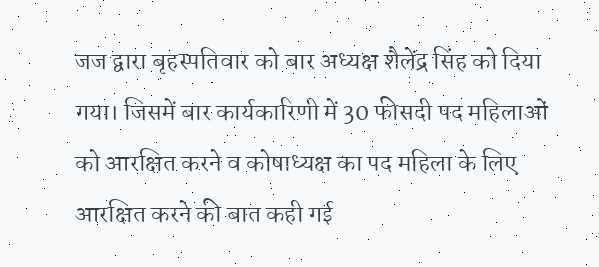जज द्वारा बृहस्पतिवार को बार अध्यक्ष शैलेंद्र सिंह को दिया गया। जिसमें बार कार्यकारिणी में 30 फीसदी पद महिलाओं को आरक्षित करने व कोषाध्यक्ष का पद महिला के लिए आरक्षित करने की बात कही गई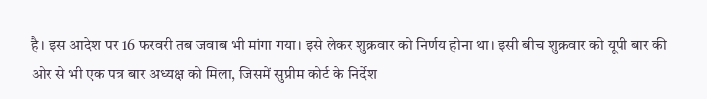है। इस आदेश पर 16 फरवरी तब जवाब भी मांगा गया। इसे लेकर शुक्रवार को निर्णय होना था। इसी बीच शुक्रवार को यूपी बार की ओर से भी एक पत्र बार अध्यक्ष को मिला, जिसमें सुप्रीम कोर्ट के निर्देश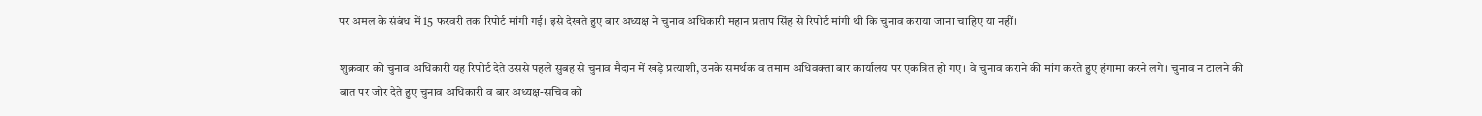पर अमल के संबंध में 15 फरवरी तक रिपोर्ट मांगी गई। इसे देखते हुए बार अध्यक्ष ने चुनाव अधिकारी महान प्रताप सिंह से रिपोर्ट मांगी थी कि चुनाव कराया जाना चाहिए या नहीं।

शुक्रवार को चुनाव अधिकारी यह रिपोर्ट देते उससे पहले सुबह से चुनाव मैदान में खड़े प्रत्याशी, उनके समर्थक व तमाम अधिवक्ता बार कार्यालय पर एकत्रित हो गए। वे चुनाव कराने की मांग करते हुए हंगामा करने लगे। चुनाव न टालने की बात पर जोर देते हुए चुनाव अधिकारी व बार अध्यक्ष-सचिव को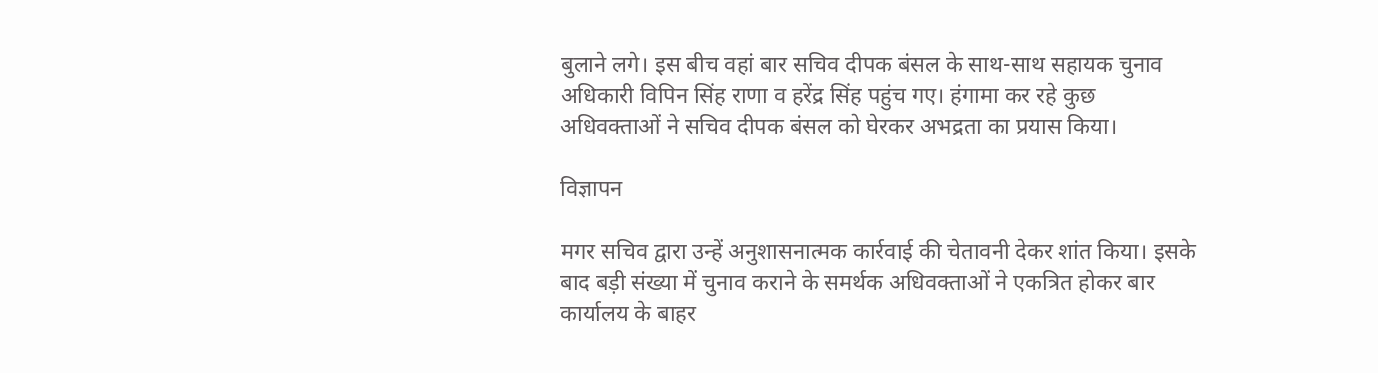बुलाने लगे। इस बीच वहां बार सचिव दीपक बंसल के साथ-साथ सहायक चुनाव अधिकारी विपिन सिंह राणा व हरेंद्र सिंह पहुंच गए। हंगामा कर रहे कुछ अधिवक्ताओं ने सचिव दीपक बंसल को घेरकर अभद्रता का प्रयास किया।

विज्ञापन

मगर सचिव द्वारा उन्हें अनुशासनात्मक कार्रवाई की चेतावनी देकर शांत किया। इसके बाद बड़ी संख्या में चुनाव कराने के समर्थक अधिवक्ताओं ने एकत्रित होकर बार कार्यालय के बाहर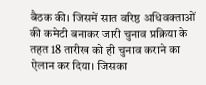बैठक की। जिसमें सात वरिष्ठ अधिवक्ताओं की कमेटी बनाकर जारी चुनाव प्रक्रिया के तहत 18 तारीख को ही चुनाव कराने का ऐलान कर दिया। जिसका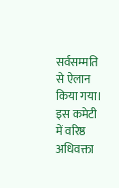सर्वसम्मति से ऐलान किया गया। इस कमेटी में वरिष्ठ अधिवक्ता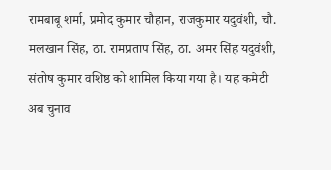रामबाबू शर्मा, प्रमोद कुमार चौहान, राजकुमार यदुवंशी, चौ. मलखान सिंह, ठा. रामप्रताप सिंह, ठा. अमर सिंह यदुवंशी, संतोष कुमार वशिष्ठ को शामिल किया गया है। यह कमेटी अब चुनाव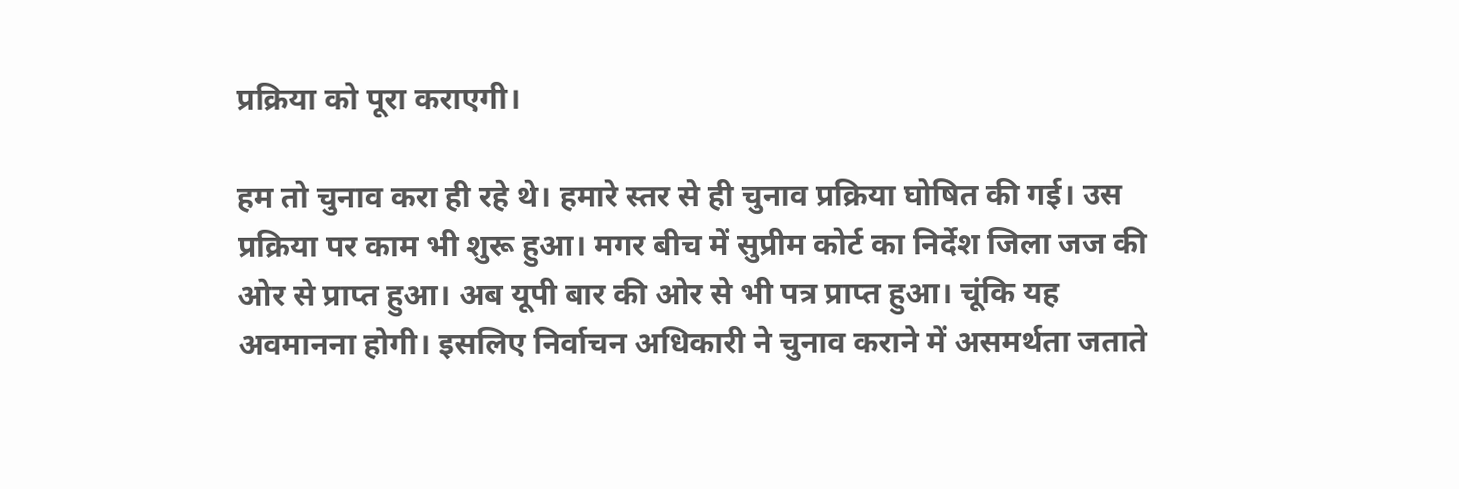प्रक्रिया को पूरा कराएगी।

हम तो चुनाव करा ही रहे थे। हमारे स्तर से ही चुनाव प्रक्रिया घोषित की गई। उस प्रक्रिया पर काम भी शुरू हुआ। मगर बीच में सुप्रीम कोर्ट का निर्देश जिला जज की ओर से प्राप्त हुआ। अब यूपी बार की ओर से भी पत्र प्राप्त हुआ। चूंकि यह अवमानना होगी। इसलिए निर्वाचन अधिकारी ने चुनाव कराने में असमर्थता जताते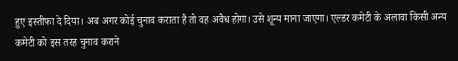हुए इस्तीफा दे दिया। अब अगर कोई चुनाव कराता है तो वह अवैध होगा। उसे शून्य माना जाएगा। एल्डर कमेटी के अलावा किसी अन्य कमेटी को इस तरह चुनाव कराने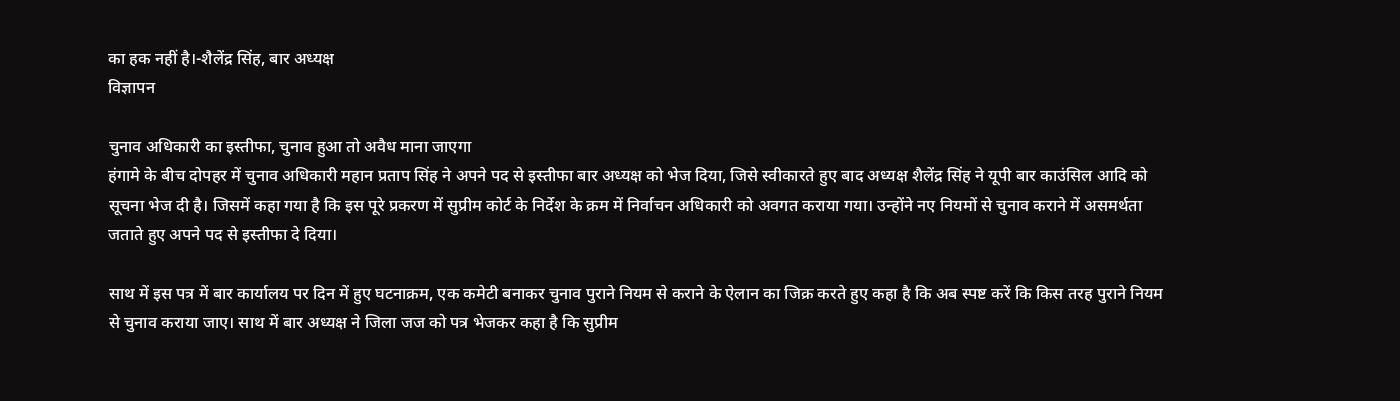का हक नहीं है।-शैलेंद्र सिंह, बार अध्यक्ष
विज्ञापन

चुनाव अधिकारी का इस्तीफा, चुनाव हुआ तो अवैध माना जाएगा
हंगामे के बीच दोपहर में चुनाव अधिकारी महान प्रताप सिंह ने अपने पद से इस्तीफा बार अध्यक्ष को भेज दिया, जिसे स्वीकारते हुए बाद अध्यक्ष शैलेंद्र सिंह ने यूपी बार काउंसिल आदि को सूचना भेज दी है। जिसमें कहा गया है कि इस पूरे प्रकरण में सुप्रीम कोर्ट के निर्देश के क्रम में निर्वाचन अधिकारी को अवगत कराया गया। उन्होंने नए नियमों से चुनाव कराने में असमर्थता जताते हुए अपने पद से इस्तीफा दे दिया।

साथ में इस पत्र में बार कार्यालय पर दिन में हुए घटनाक्रम, एक कमेटी बनाकर चुनाव पुराने नियम से कराने के ऐलान का जिक्र करते हुए कहा है कि अब स्पष्ट करें कि किस तरह पुराने नियम से चुनाव कराया जाए। साथ में बार अध्यक्ष ने जिला जज को पत्र भेजकर कहा है कि सुप्रीम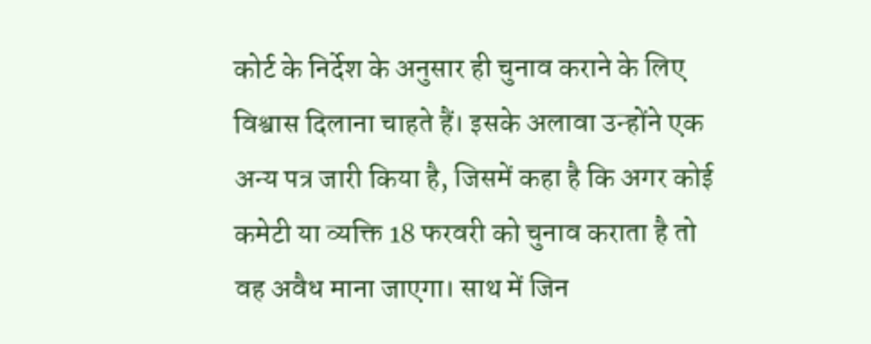कोर्ट के निर्देश के अनुसार ही चुनाव कराने के लिए विश्वास दिलाना चाहते हैं। इसके अलावा उन्होंने एक अन्य पत्र जारी किया है, जिसमें कहा है कि अगर कोई कमेटी या व्यक्ति 18 फरवरी को चुनाव कराता है तो वह अवैध माना जाएगा। साथ में जिन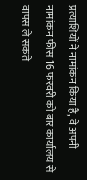प्रत्याशियों ने नामांकन किया है, वे अपनी नामांकन फीस 16 फरवरी को बार कार्यालय से वापस ले सकते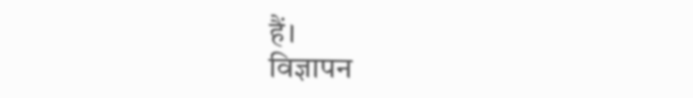हैं।
विज्ञापन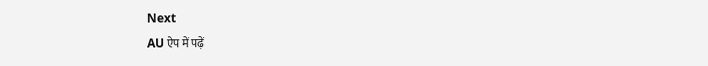Next
AU ऐप में पढ़ें